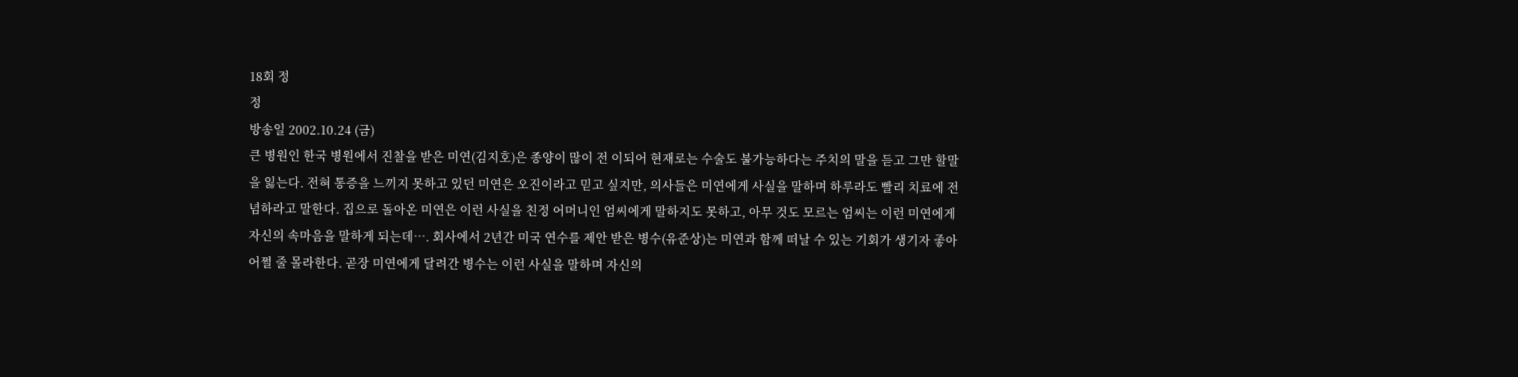18회 정
정
방송일 2002.10.24 (금)
큰 병원인 한국 병원에서 진찰을 받은 미연(김지호)은 종양이 많이 전 이되어 현재로는 수술도 불가능하다는 주치의 말을 듣고 그만 할말을 잃는다. 전혀 통증을 느끼지 못하고 있던 미연은 오진이라고 믿고 싶지만, 의사들은 미연에게 사실을 말하며 하루라도 빨리 치료에 전념하라고 말한다. 집으로 돌아온 미연은 이런 사실을 친정 어머니인 엄씨에게 말하지도 못하고, 아무 것도 모르는 엄씨는 이런 미연에게 자신의 속마음을 말하게 되는데…. 회사에서 2년간 미국 연수를 제안 받은 병수(유준상)는 미연과 함께 떠날 수 있는 기회가 생기자 좋아 어쩔 줄 몰라한다. 곧장 미연에게 달려간 병수는 이런 사실을 말하며 자신의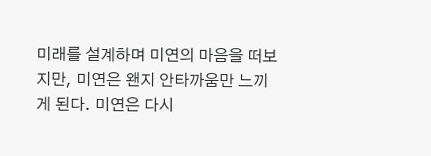미래를 설계하며 미연의 마음을 떠보지만, 미연은 왠지 안타까움만 느끼게 된다. 미연은 다시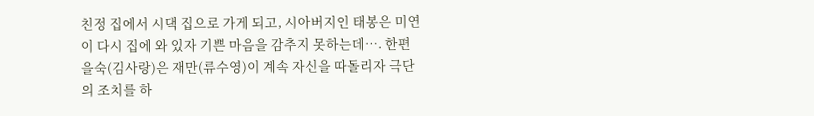친정 집에서 시댁 집으로 가게 되고, 시아버지인 태봉은 미연이 다시 집에 와 있자 기쁜 마음을 감추지 못하는데…. 한편 을숙(김사랑)은 재만(류수영)이 계속 자신을 따돌리자 극단의 조치를 하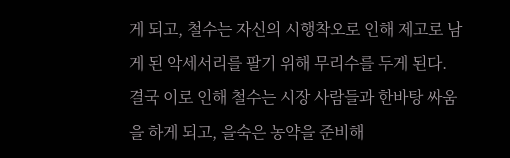게 되고, 철수는 자신의 시행착오로 인해 제고로 남게 된 악세서리를 팔기 위해 무리수를 두게 된다. 결국 이로 인해 철수는 시장 사람들과 한바탕 싸움을 하게 되고, 을숙은 농약을 준비해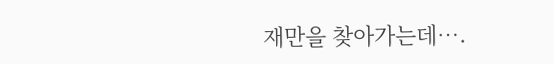재만을 찾아가는데….